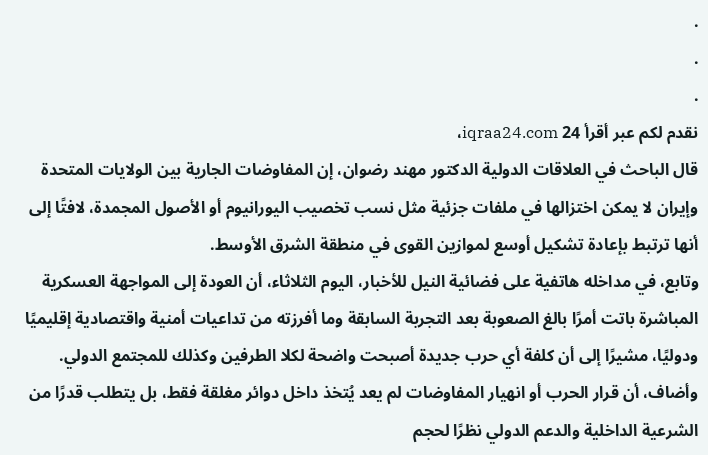.
.
.
نقدم لكم عبر أقرأ 24 iqraa24.com،
قال الباحث في العلاقات الدولية الدكتور مهند رضوان، إن المفاوضات الجارية بين الولايات المتحدة وإيران لا يمكن اختزالها في ملفات جزئية مثل نسب تخصيب اليورانيوم أو الأصول المجمدة، لافتًا إلى أنها ترتبط بإعادة تشكيل أوسع لموازين القوى في منطقة الشرق الأوسط.
وتابع، في مداخله هاتفية على فضائية النيل للأخبار، اليوم الثلاثاء، أن العودة إلى المواجهة العسكرية المباشرة باتت أمرًا بالغ الصعوبة بعد التجربة السابقة وما أفرزته من تداعيات أمنية واقتصادية إقليميًا ودوليًا، مشيرًا إلى أن كلفة أي حرب جديدة أصبحت واضحة لكلا الطرفين وكذلك للمجتمع الدولي.
وأضاف، أن قرار الحرب أو انهيار المفاوضات لم يعد يُتخذ داخل دوائر مغلقة فقط، بل يتطلب قدرًا من الشرعية الداخلية والدعم الدولي نظرًا لحجم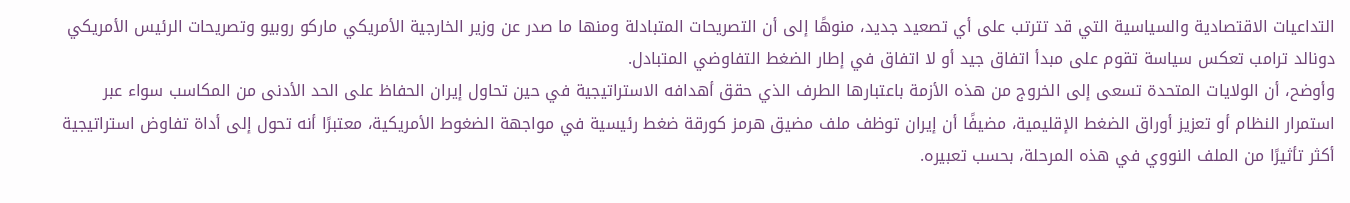التداعيات الاقتصادية والسياسية التي قد تترتب على أي تصعيد جديد، منوهًا إلى أن التصريحات المتبادلة ومنها ما صدر عن وزير الخارجية الأمريكي ماركو روبيو وتصريحات الرئيس الأمريكي دونالد ترامب تعكس سياسة تقوم على مبدأ اتفاق جيد أو لا اتفاق في إطار الضغط التفاوضي المتبادل.
وأوضح، أن الولايات المتحدة تسعى إلى الخروج من هذه الأزمة باعتبارها الطرف الذي حقق أهدافه الاستراتيجية في حين تحاول إيران الحفاظ على الحد الأدنى من المكاسب سواء عبر استمرار النظام أو تعزيز أوراق الضغط الإقليمية، مضيفًا أن إيران توظف ملف مضيق هرمز كورقة ضغط رئيسية في مواجهة الضغوط الأمريكية، معتبرًا أنه تحول إلى أداة تفاوض استراتيجية أكثر تأثيرًا من الملف النووي في هذه المرحلة، بحسب تعبيره.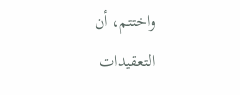واختتم، أن التعقيدات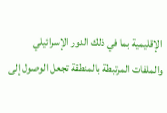الإقليمية بما في ذلك الدور الإسرائيلي والملفات المرتبطة بالمنطقة تجعل الوصول إلى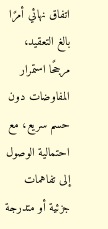اتفاق نهائي أمرًا بالغ التعقيد، مرجحًا استمرار المفاوضات دون حسم سريع، مع احتمالية الوصول إلى تفاهمات جزئية أو متدرجة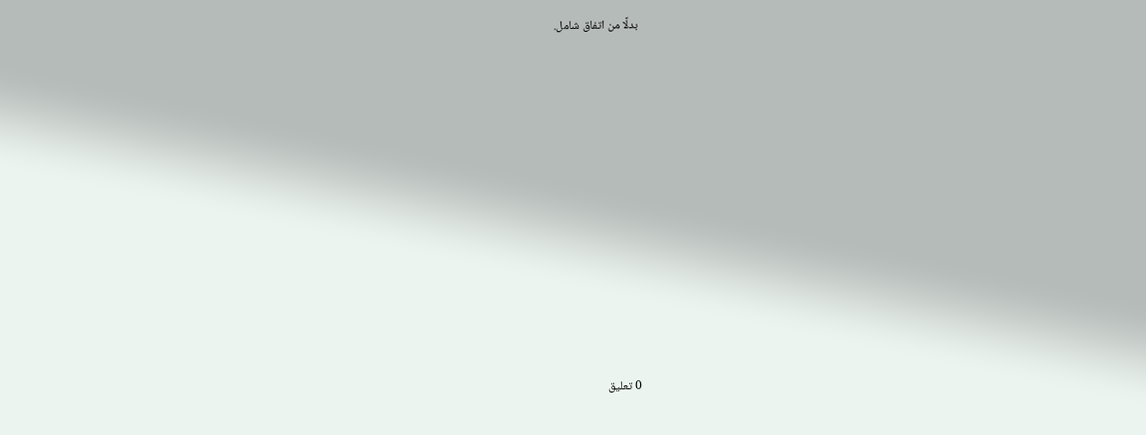بدلًا من اتفاق شامل.












0 تعليق